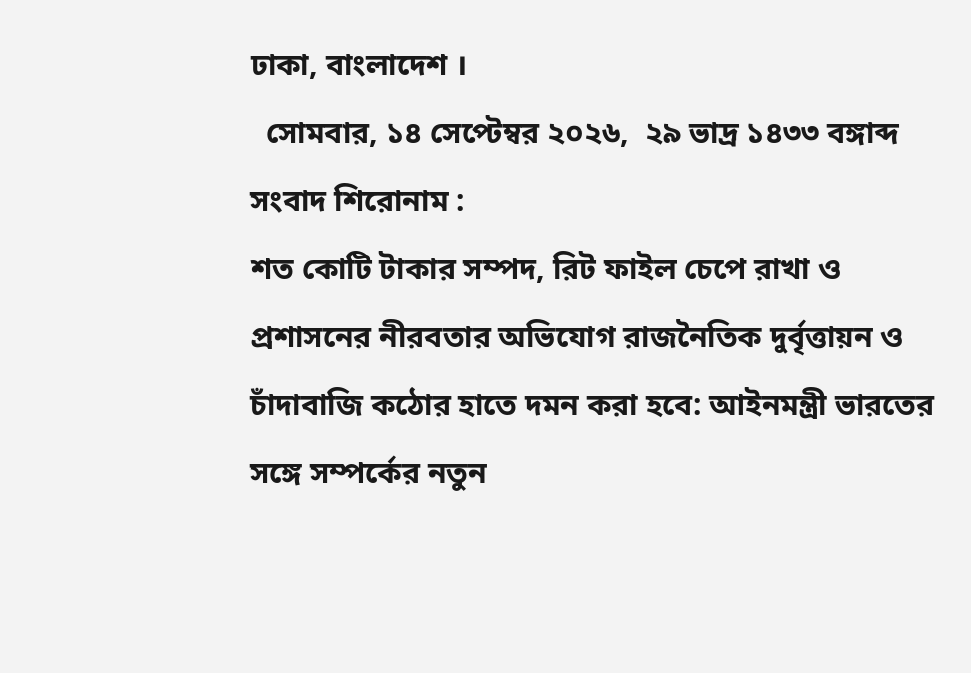ঢাকা, বাংলাদেশ ।
  সোমবার, ১৪ সেপ্টেম্বর ২০২৬,  ২৯ ভাদ্র ১৪৩৩ বঙ্গাব্দ
সংবাদ শিরোনাম :
শত কোটি টাকার সম্পদ, রিট ফাইল চেপে রাখা ও প্রশাসনের নীরবতার অভিযোগ রাজনৈতিক দুর্বৃত্তায়ন ও চাঁদাবাজি কঠোর হাতে দমন করা হবে: আইনমন্ত্রী ভারতের সঙ্গে সম্পর্কের নতুন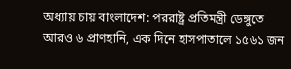অধ্যায় চায় বাংলাদেশ: পররাষ্ট্র প্রতিমন্ত্রী ডেঙ্গুতে আরও ৬ প্রাণহানি, এক দিনে হাসপাতালে ১৫৬১ জন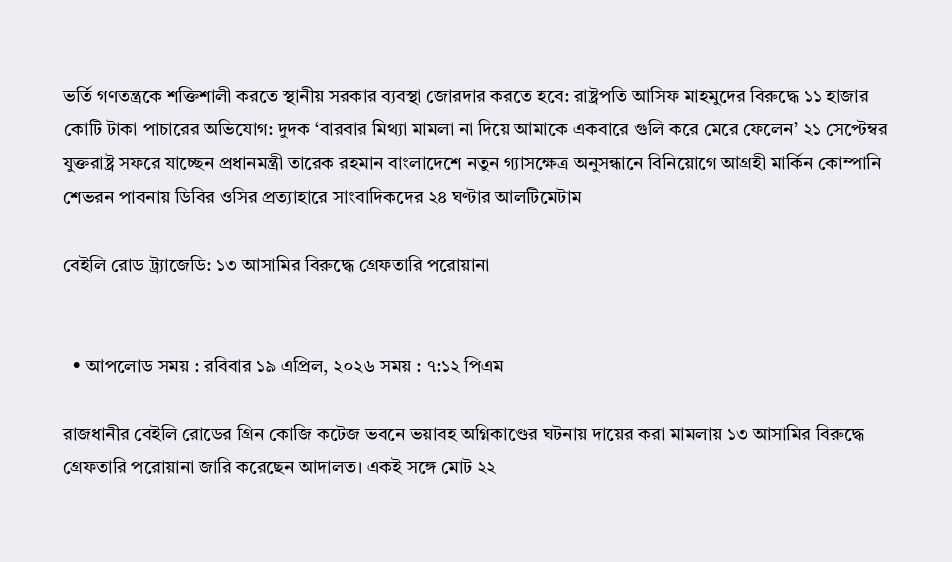ভর্তি গণতন্ত্রকে শক্তিশালী করতে স্থানীয় সরকার ব্যবস্থা জোরদার করতে হবে: রাষ্ট্রপতি আসিফ মাহমুদের বিরুদ্ধে ১১ হাজার কোটি টাকা পাচারের অভিযোগ: দুদক ‘বারবার মিথ্যা মামলা না দিয়ে আমাকে একবারে গুলি করে মেরে ফেলেন’ ২১ সেপ্টেম্বর যুক্তরাষ্ট্র সফরে যাচ্ছেন প্রধানমন্ত্রী তারেক রহমান বাংলাদেশে নতুন গ্যাসক্ষেত্র অনুসন্ধানে বিনিয়োগে আগ্রহী মার্কিন কোম্পানি শেভরন পাবনায় ডিবির ওসির প্রত্যাহারে সাংবাদিকদের ২৪ ঘণ্টার আলটিমেটাম

বেইলি রোড ট্র্যাজেডি: ১৩ আসামির বিরুদ্ধে গ্রেফতারি পরোয়ানা


  • আপলোড সময় : রবিবার ১৯ এপ্রিল, ২০২৬ সময় : ৭:১২ পিএম

রাজধানীর বেইলি রোডের গ্রিন কোজি কটেজ ভবনে ভয়াবহ অগ্নিকাণ্ডের ঘটনায় দায়ের করা মামলায় ১৩ আসামির বিরুদ্ধে গ্রেফতারি পরোয়ানা জারি করেছেন আদালত। একই সঙ্গে মোট ২২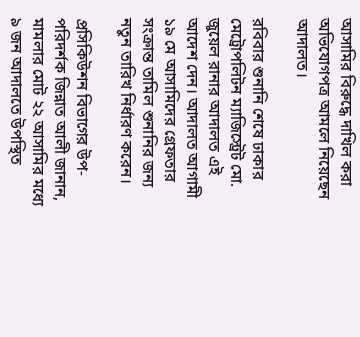আসামির বিরুদ্ধে দাখিল করা অভিযোগপত্র আমলে নিয়েছেন আদালত।

রবিবার শুনানি শেষে ঢাকার মেট্রোপলিটন ম্যাজিস্ট্রেট মো. জুয়েল রানার আদালত এই আদেশ দেন। আদালত আগামী ১৯ মে আসামিদের গ্রেফতার সংক্রান্ত তামিল শুনানির জন্য নতুন তারিখ নির্ধারণ করেন।

প্রসিকিউশন বিভাগের উপ-পরিদর্শক জিন্নাত আলী জানান, মামলার মোট ২২ আসামির মধ্যে ৯ জন আদালতে উপস্থিত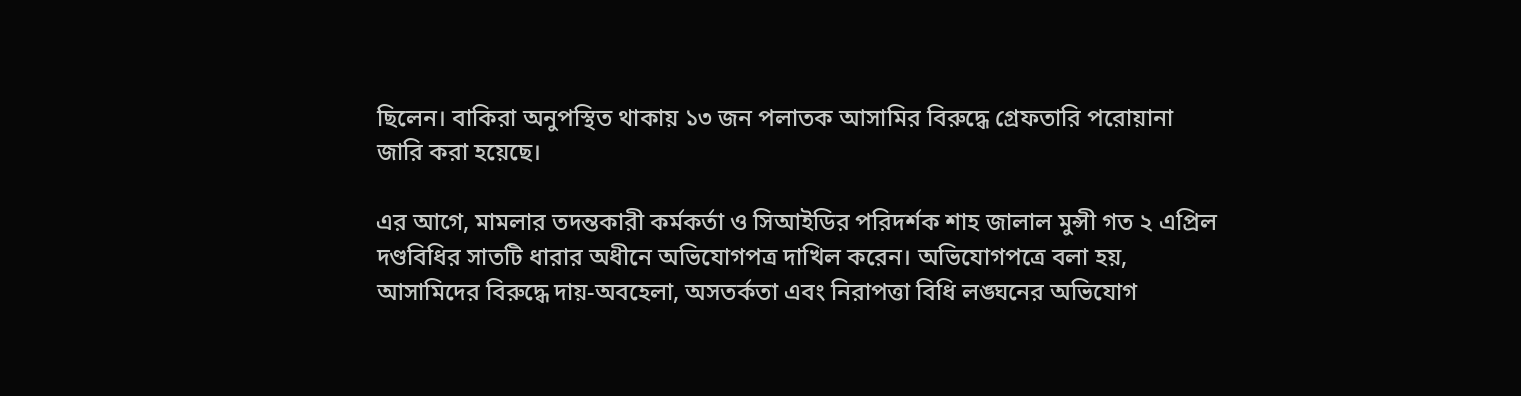ছিলেন। বাকিরা অনুপস্থিত থাকায় ১৩ জন পলাতক আসামির বিরুদ্ধে গ্রেফতারি পরোয়ানা জারি করা হয়েছে।

এর আগে, মামলার তদন্তকারী কর্মকর্তা ও সিআইডির পরিদর্শক শাহ জালাল মুন্সী গত ২ এপ্রিল দণ্ডবিধির সাতটি ধারার অধীনে অভিযোগপত্র দাখিল করেন। অভিযোগপত্রে বলা হয়, আসামিদের বিরুদ্ধে দায়-অবহেলা, অসতর্কতা এবং নিরাপত্তা বিধি লঙ্ঘনের অভিযোগ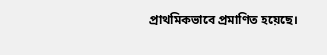প্রাথমিকভাবে প্রমাণিত হয়েছে।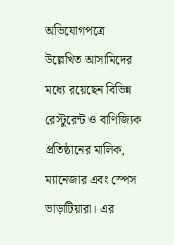অভিযোগপত্রে উল্লেখিত আসামিদের মধ্যে রয়েছেন বিভিন্ন রেস্টুরেন্ট ও বাণিজ্যিক প্রতিষ্ঠানের মালিক, ম্যানেজার এবং স্পেস ভাড়াটিয়ারা। এর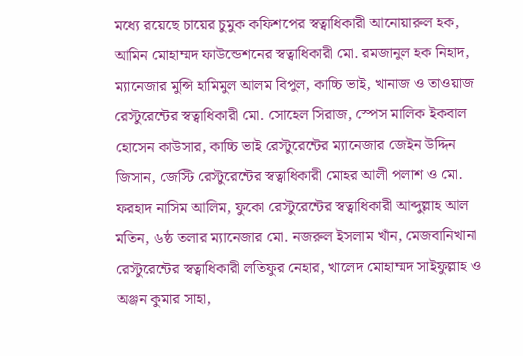মধ্যে রয়েছে চায়ের চুমুক কফিশপের স্বত্বাধিকারী আনোয়ারুল হক, আমিন মোহাম্মদ ফাউন্ডেশনের স্বত্বাধিকারী মো. রমজানুল হক নিহাদ, ম্যানেজার মুন্সি হামিমুল আলম বিপুল, কাচ্চি ভাই, খানাজ ও তাওয়াজ রেস্টুরেন্টের স্বত্বাধিকারী মো. সোহেল সিরাজ, স্পেস মালিক ইকবাল হোসেন কাউসার, কাচ্চি ভাই রেস্টুরেন্টের ম্যানেজার জেইন উদ্দিন জিসান, জেস্টি রেস্টুরেন্টের স্বত্বাধিকারী মোহর আলী পলাশ ও মো. ফরহাদ নাসিম আলিম, ফুকো রেস্টুরেন্টের স্বত্বাধিকারী আব্দুল্লাহ আল মতিন, ৬ষ্ঠ তলার ম্যানেজার মো. নজরুল ইসলাম খাঁন, মেজবানিখানা রেস্টুরেন্টের স্বত্বাধিকারী লতিফুর নেহার, খালেদ মোহাম্মদ সাইফুল্লাহ ও অঞ্জন কুমার সাহা,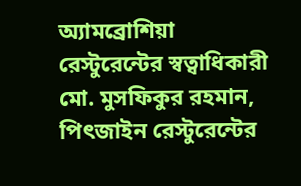অ্যামব্রোশিয়া রেস্টুরেন্টের স্বত্বাধিকারী মো. মুসফিকুর রহমান, পিৎজাইন রেস্টুরেন্টের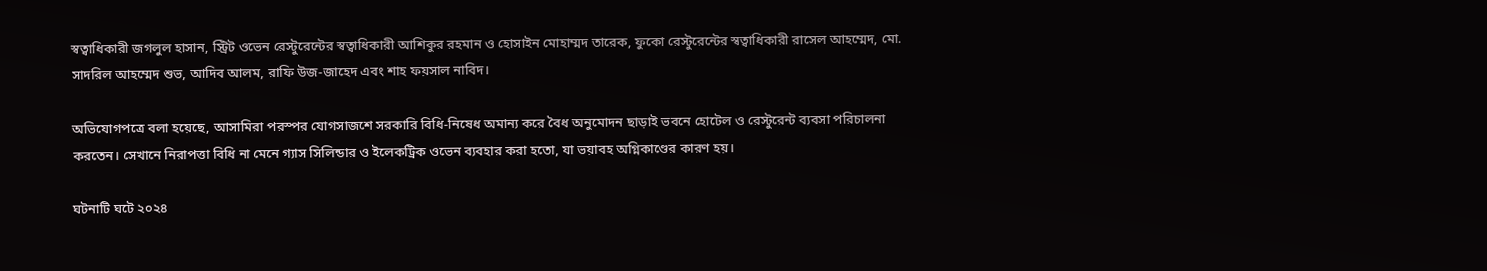স্বত্বাধিকারী জগলুল হাসান, স্ট্রিট ওভেন রেস্টুরেন্টের স্বত্বাধিকারী আশিকুর রহমান ও হোসাইন মোহাম্মদ তারেক, ফুকো রেস্টুরেন্টের স্বত্বাধিকারী রাসেল আহম্মেদ, মো. সাদরিল আহম্মেদ শুভ, আদিব আলম, রাফি উজ-জাহেদ এবং শাহ ফয়সাল নাবিদ।

অভিযোগপত্রে বলা হয়েছে, আসামিরা পরস্পর যোগসাজশে সরকারি বিধি-নিষেধ অমান্য করে বৈধ অনুমোদন ছাড়াই ভবনে হোটেল ও রেস্টুরেন্ট ব্যবসা পরিচালনা করতেন। সেখানে নিরাপত্তা বিধি না মেনে গ্যাস সিলিন্ডার ও ইলেকট্রিক ওভেন ব্যবহার করা হতো, যা ভয়াবহ অগ্নিকাণ্ডের কারণ হয়।

ঘটনাটি ঘটে ২০২৪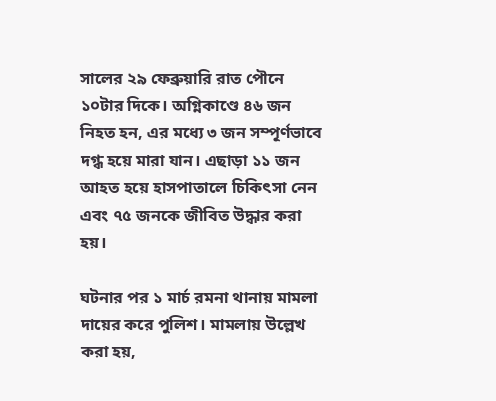সালের ২৯ ফেব্রুয়ারি রাত পৌনে ১০টার দিকে। অগ্নিকাণ্ডে ৪৬ জন নিহত হন, এর মধ্যে ৩ জন সম্পূর্ণভাবে দগ্ধ হয়ে মারা যান। এছাড়া ১১ জন আহত হয়ে হাসপাতালে চিকিৎসা নেন এবং ৭৫ জনকে জীবিত উদ্ধার করা হয়।

ঘটনার পর ১ মার্চ রমনা থানায় মামলা দায়ের করে পুলিশ। মামলায় উল্লেখ করা হয়,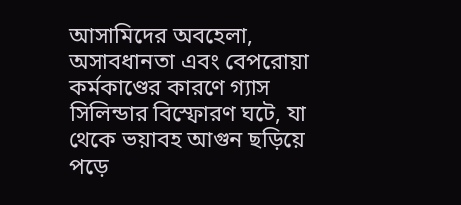আসামিদের অবহেলা, অসাবধানতা এবং বেপরোয়া কর্মকাণ্ডের কারণে গ্যাস সিলিন্ডার বিস্ফোরণ ঘটে, যা থেকে ভয়াবহ আগুন ছড়িয়ে পড়ে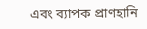এবং ব্যাপক প্রাণহানি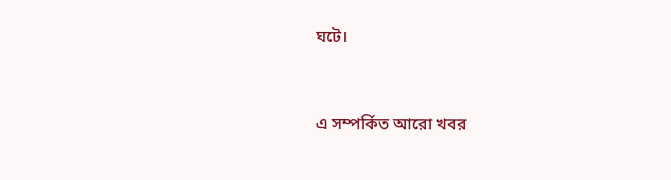ঘটে।


এ সম্পর্কিত আরো খবর